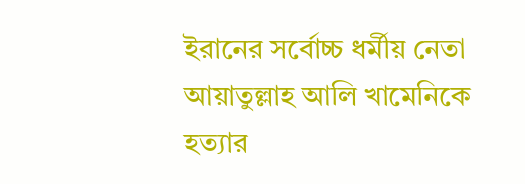ইরানের সর্বোচ্চ ধর্মীয় নেতা আয়াতুল্লাহ আলি খামেনিকে হত্যার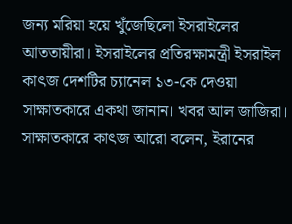জন্য মরিয়া হয়ে খুঁজেছিলো ইসরাইলের আততায়ীরা। ইসরাইলের প্রতিরক্ষামন্ত্রী ইসরাইল কাৎজ দেশটির চ্যানেল ১৩-কে দেওয়া সাক্ষাতকারে একথা জানান। খবর আল জাজিরা।
সাক্ষাতকারে কাৎজ আরো বলেন, ইরানের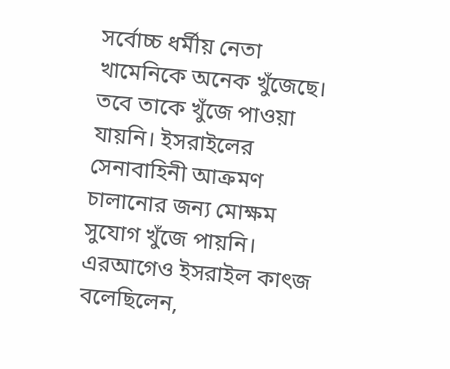সর্বোচ্চ ধর্মীয় নেতা খামেনিকে অনেক খুঁজেছে। তবে তাকে খুঁজে পাওয়া যায়নি। ইসরাইলের সেনাবাহিনী আক্রমণ চালানোর জন্য মোক্ষম সুযোগ খুঁজে পায়নি।
এরআগেও ইসরাইল কাৎজ বলেছিলেন,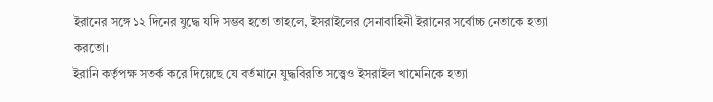ইরানের সঙ্গে ১২ দিনের যুদ্ধে যদি সম্ভব হতো তাহলে, ইসরাইলের সেনাবাহিনী ইরানের সর্বোচ্চ নেতাকে হত্যা করতো।
ইরানি কর্তৃপক্ষ সতর্ক করে দিয়েছে যে বর্তমানে যুদ্ধবিরতি সত্ত্বেও ইসরাইল খামেনিকে হত্যা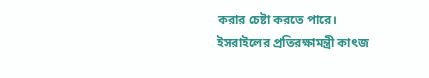করার চেষ্টা করতে পারে।
ইসরাইলের প্রতিরক্ষামন্ত্রী কাৎজ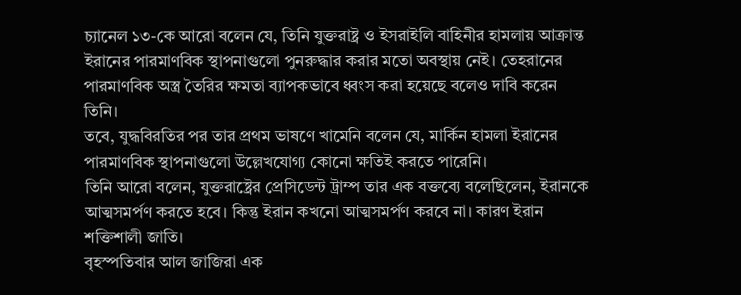চ্যানেল ১৩-কে আরো বলেন যে, তিনি যুক্তরাষ্ট্র ও ইসরাইলি বাহিনীর হামলায় আক্রান্ত ইরানের পারমাণবিক স্থাপনাগুলো পুনরুদ্ধার করার মতো অবস্থায় নেই। তেহরানের পারমাণবিক অস্ত্র তৈরির ক্ষমতা ব্যাপকভাবে ধ্বংস করা হয়েছে বলেও দাবি করেন তিনি।
তবে, যুদ্ধবিরতির পর তার প্রথম ভাষণে খামেনি বলেন যে, মার্কিন হামলা ইরানের পারমাণবিক স্থাপনাগুলো উল্লেখযোগ্য কোনো ক্ষতিই করতে পারেনি।
তিনি আরো বলেন, যুক্তরাষ্ট্রের প্রেসিডেন্ট ট্রাম্প তার এক বক্তব্যে বলেছিলেন, ইরানকে আত্মসমর্পণ করতে হবে। কিন্তু ইরান কখনো আত্মসমর্পণ করবে না। কারণ ইরান শক্তিশালী জাতি।
বৃহস্পতিবার আল জাজিরা এক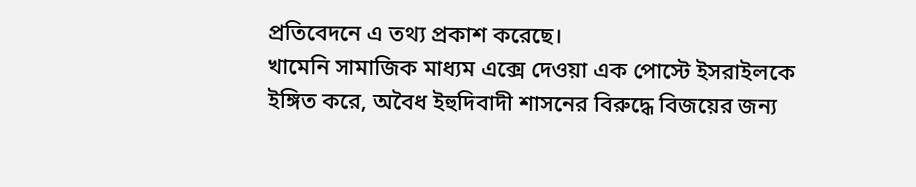প্রতিবেদনে এ তথ্য প্রকাশ করেছে।
খামেনি সামাজিক মাধ্যম এক্সে দেওয়া এক পোস্টে ইসরাইলকে ইঙ্গিত করে, অবৈধ ইহুদিবাদী শাসনের বিরুদ্ধে বিজয়ের জন্য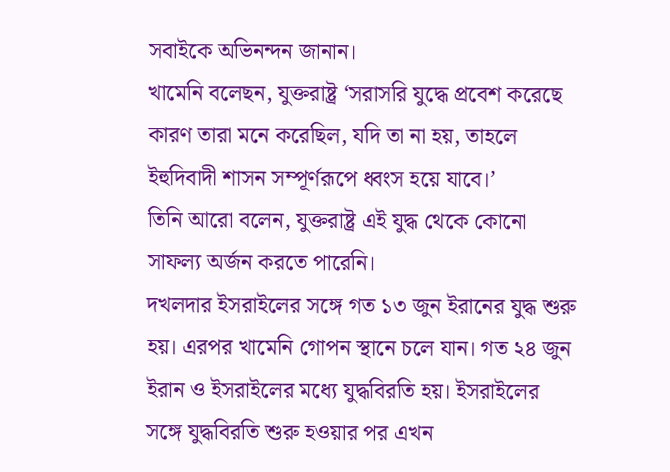সবাইকে অভিনন্দন জানান।
খামেনি বলেছন, যুক্তরাষ্ট্র ‘সরাসরি যুদ্ধে প্রবেশ করেছে কারণ তারা মনে করেছিল, যদি তা না হয়, তাহলে ইহুদিবাদী শাসন সম্পূর্ণরূপে ধ্বংস হয়ে যাবে।’
তিনি আরো বলেন, যুক্তরাষ্ট্র এই যুদ্ধ থেকে কোনো সাফল্য অর্জন করতে পারেনি।
দখলদার ইসরাইলের সঙ্গে গত ১৩ জুন ইরানের যুদ্ধ শুরু হয়। এরপর খামেনি গোপন স্থানে চলে যান। গত ২৪ জুন ইরান ও ইসরাইলের মধ্যে যুদ্ধবিরতি হয়। ইসরাইলের সঙ্গে যুদ্ধবিরতি শুরু হওয়ার পর এখন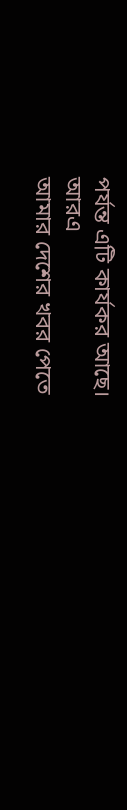পর্যন্ত এটি কার্যকর আছে।
আরএ
আমার দেশের খবর পেতে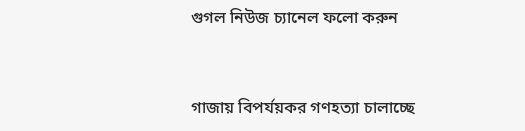গুগল নিউজ চ্যানেল ফলো করুন


গাজায় বিপর্যয়কর গণহত্যা চালাচ্ছে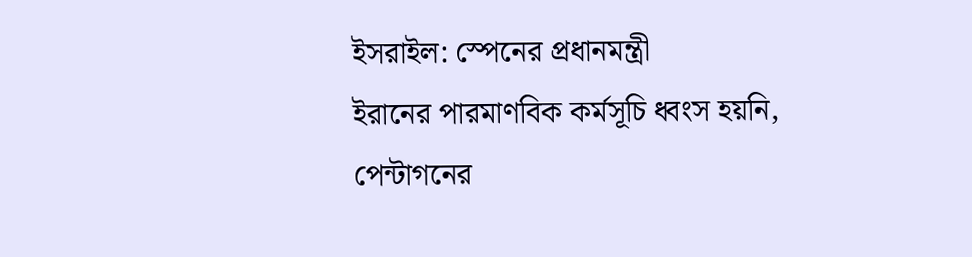ইসরাইল: স্পেনের প্রধানমন্ত্রী
ইরানের পারমাণবিক কর্মসূচি ধ্বংস হয়নি, পেন্টাগনের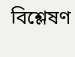বিশ্লেষণ